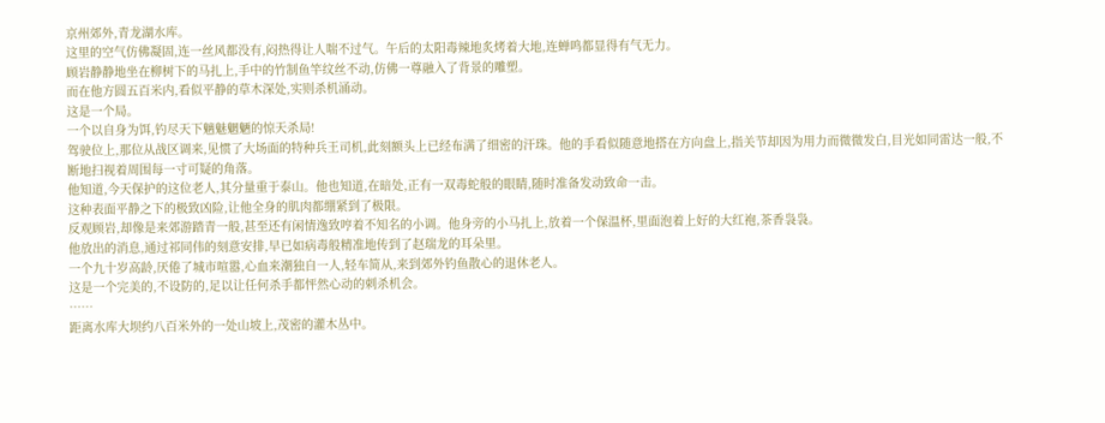京州郊外,青龙湖水库。
这里的空气仿佛凝固,连一丝风都没有,闷热得让人喘不过气。午后的太阳毒辣地炙烤着大地,连蝉鸣都显得有气无力。
顾岩静静地坐在柳树下的马扎上,手中的竹制鱼竿纹丝不动,仿佛一尊融入了背景的雕塑。
而在他方圆五百米内,看似平静的草木深处,实则杀机涌动。
这是一个局。
一个以自身为饵,钓尽天下魑魅魍魉的惊天杀局!
驾驶位上,那位从战区调来,见惯了大场面的特种兵王司机,此刻额头上已经布满了细密的汗珠。他的手看似随意地搭在方向盘上,指关节却因为用力而微微发白,目光如同雷达一般,不断地扫视着周围每一寸可疑的角落。
他知道,今天保护的这位老人,其分量重于泰山。他也知道,在暗处,正有一双毒蛇般的眼睛,随时准备发动致命一击。
这种表面平静之下的极致凶险,让他全身的肌肉都绷紧到了极限。
反观顾岩,却像是来郊游踏青一般,甚至还有闲情逸致哼着不知名的小调。他身旁的小马扎上,放着一个保温杯,里面泡着上好的大红袍,茶香袅袅。
他放出的消息,通过祁同伟的刻意安排,早已如病毒般精准地传到了赵瑞龙的耳朵里。
一个九十岁高龄,厌倦了城市喧嚣,心血来潮独自一人,轻车简从,来到郊外钓鱼散心的退休老人。
这是一个完美的,不设防的,足以让任何杀手都怦然心动的刺杀机会。
……
距离水库大坝约八百米外的一处山坡上,茂密的灌木丛中。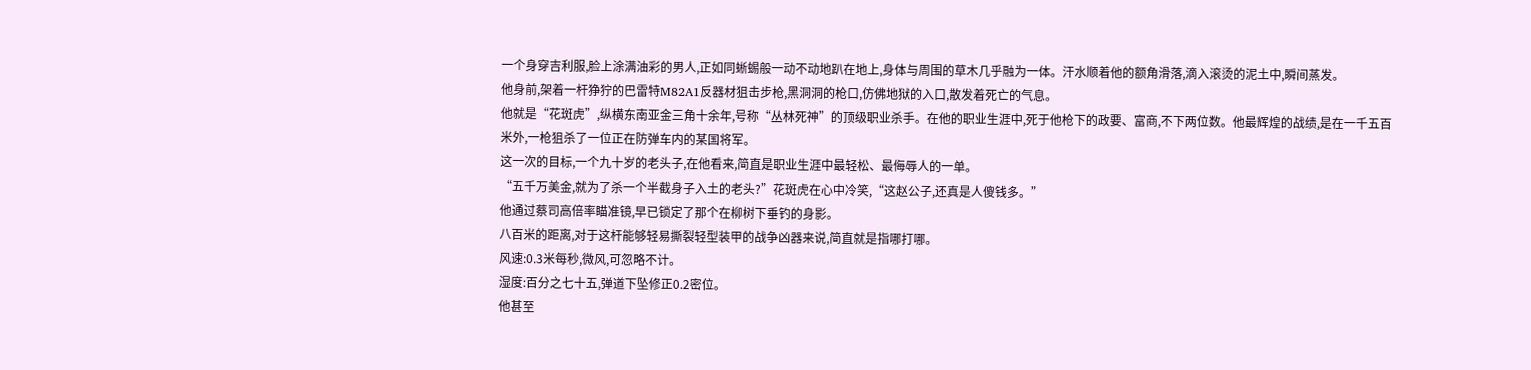一个身穿吉利服,脸上涂满油彩的男人,正如同蜥蜴般一动不动地趴在地上,身体与周围的草木几乎融为一体。汗水顺着他的额角滑落,滴入滚烫的泥土中,瞬间蒸发。
他身前,架着一杆狰狞的巴雷特M82A1反器材狙击步枪,黑洞洞的枪口,仿佛地狱的入口,散发着死亡的气息。
他就是“花斑虎”,纵横东南亚金三角十余年,号称“丛林死神”的顶级职业杀手。在他的职业生涯中,死于他枪下的政要、富商,不下两位数。他最辉煌的战绩,是在一千五百米外,一枪狙杀了一位正在防弹车内的某国将军。
这一次的目标,一个九十岁的老头子,在他看来,简直是职业生涯中最轻松、最侮辱人的一单。
“五千万美金,就为了杀一个半截身子入土的老头?”花斑虎在心中冷笑,“这赵公子,还真是人傻钱多。”
他通过蔡司高倍率瞄准镜,早已锁定了那个在柳树下垂钓的身影。
八百米的距离,对于这杆能够轻易撕裂轻型装甲的战争凶器来说,简直就是指哪打哪。
风速:0.3米每秒,微风,可忽略不计。
湿度:百分之七十五,弹道下坠修正0.2密位。
他甚至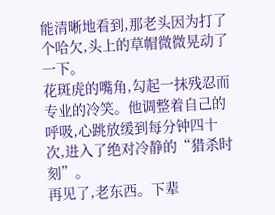能清晰地看到,那老头因为打了个哈欠,头上的草帽微微晃动了一下。
花斑虎的嘴角,勾起一抹残忍而专业的冷笑。他调整着自己的呼吸,心跳放缓到每分钟四十次,进入了绝对冷静的“猎杀时刻”。
再见了,老东西。下辈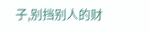子,别挡别人的财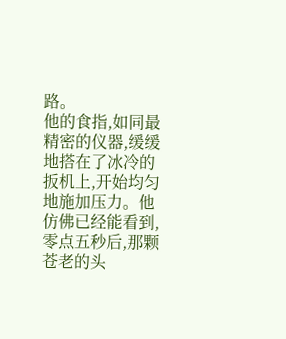路。
他的食指,如同最精密的仪器,缓缓地搭在了冰冷的扳机上,开始均匀地施加压力。他仿佛已经能看到,零点五秒后,那颗苍老的头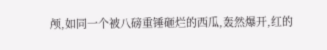颅,如同一个被八磅重锤砸烂的西瓜,轰然爆开,红的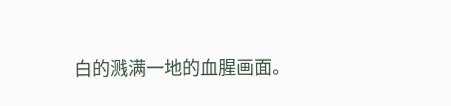白的溅满一地的血腥画面。